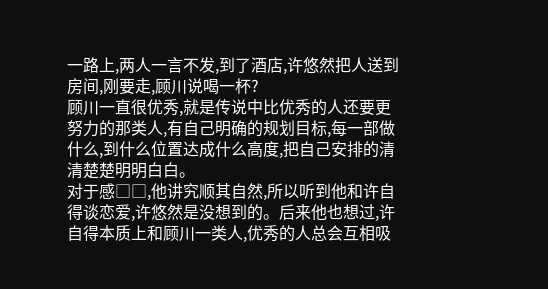一路上,两人一言不发,到了酒店,许悠然把人送到房间,刚要走,顾川说喝一杯?
顾川一直很优秀,就是传说中比优秀的人还要更努力的那类人,有自己明确的规划目标,每一部做什么,到什么位置达成什么高度,把自己安排的清清楚楚明明白白。
对于感□□,他讲究顺其自然,所以听到他和许自得谈恋爱,许悠然是没想到的。后来他也想过,许自得本质上和顾川一类人,优秀的人总会互相吸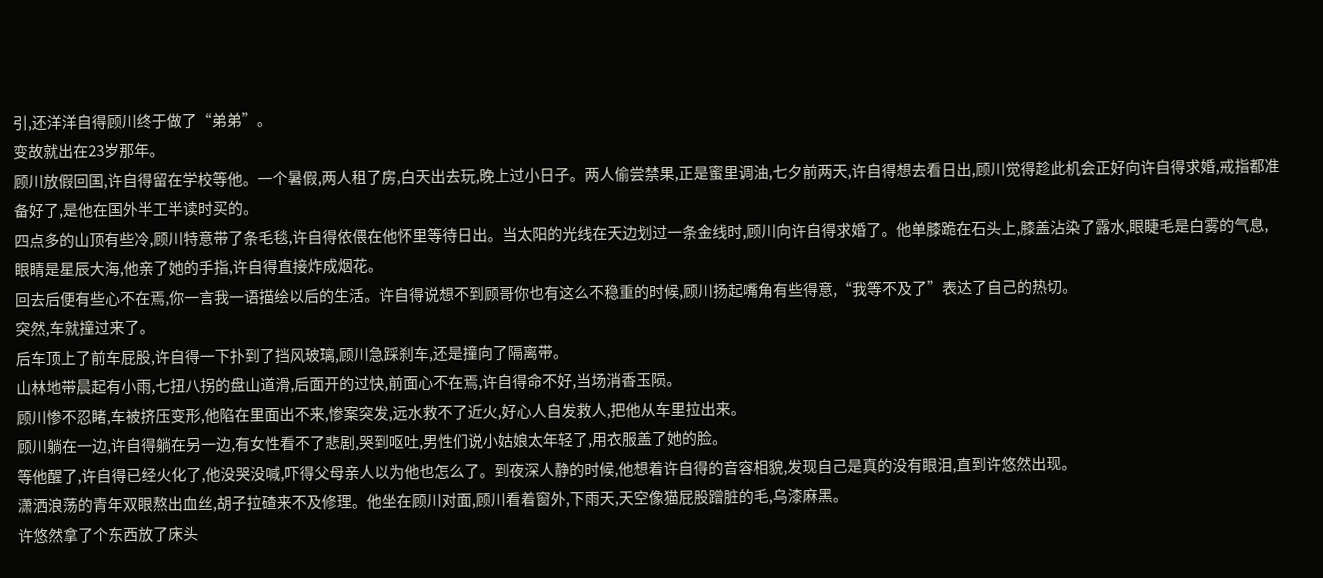引,还洋洋自得顾川终于做了“弟弟”。
变故就出在23岁那年。
顾川放假回国,许自得留在学校等他。一个暑假,两人租了房,白天出去玩,晚上过小日子。两人偷尝禁果,正是蜜里调油,七夕前两天,许自得想去看日出,顾川觉得趁此机会正好向许自得求婚,戒指都准备好了,是他在国外半工半读时买的。
四点多的山顶有些冷,顾川特意带了条毛毯,许自得依偎在他怀里等待日出。当太阳的光线在天边划过一条金线时,顾川向许自得求婚了。他单膝跪在石头上,膝盖沾染了露水,眼睫毛是白雾的气息,眼睛是星辰大海,他亲了她的手指,许自得直接炸成烟花。
回去后便有些心不在焉,你一言我一语描绘以后的生活。许自得说想不到顾哥你也有这么不稳重的时候,顾川扬起嘴角有些得意,“我等不及了”表达了自己的热切。
突然,车就撞过来了。
后车顶上了前车屁股,许自得一下扑到了挡风玻璃,顾川急踩刹车,还是撞向了隔离带。
山林地带晨起有小雨,七扭八拐的盘山道滑,后面开的过快,前面心不在焉,许自得命不好,当场消香玉陨。
顾川惨不忍睹,车被挤压变形,他陷在里面出不来,惨案突发,远水救不了近火,好心人自发救人,把他从车里拉出来。
顾川躺在一边,许自得躺在另一边,有女性看不了悲剧,哭到呕吐,男性们说小姑娘太年轻了,用衣服盖了她的脸。
等他醒了,许自得已经火化了,他没哭没喊,吓得父母亲人以为他也怎么了。到夜深人静的时候,他想着许自得的音容相貌,发现自己是真的没有眼泪,直到许悠然出现。
潇洒浪荡的青年双眼熬出血丝,胡子拉碴来不及修理。他坐在顾川对面,顾川看着窗外,下雨天,天空像猫屁股蹭脏的毛,乌漆麻黑。
许悠然拿了个东西放了床头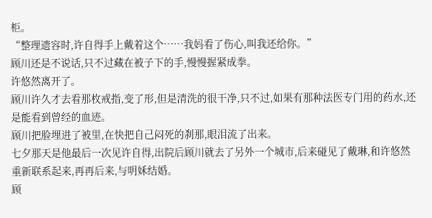柜。
“整理遗容时,许自得手上戴着这个……我妈看了伤心,叫我还给你。”
顾川还是不说话,只不过藏在被子下的手,慢慢握紧成拳。
许悠然离开了。
顾川许久才去看那枚戒指,变了形,但是清洗的很干净,只不过,如果有那种法医专门用的药水,还是能看到曾经的血迹。
顾川把脸埋进了被里,在快把自己闷死的刹那,眼泪流了出来。
七夕那天是他最后一次见许自得,出院后顾川就去了另外一个城市,后来碰见了戴琳,和许悠然重新联系起来,再再后来,与明姀结婚。
顾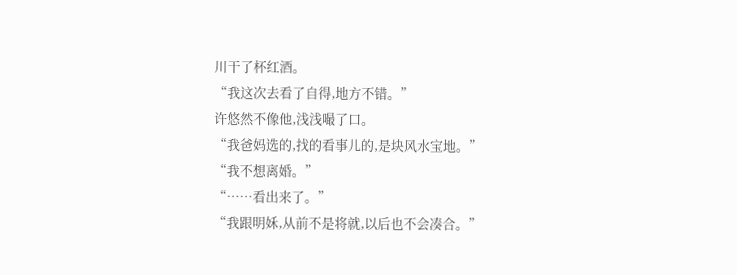川干了杯红酒。
“我这次去看了自得,地方不错。”
许悠然不像他,浅浅嘬了口。
“我爸妈选的,找的看事儿的,是块风水宝地。”
“我不想离婚。”
“……看出来了。”
“我跟明姀,从前不是将就,以后也不会凑合。”